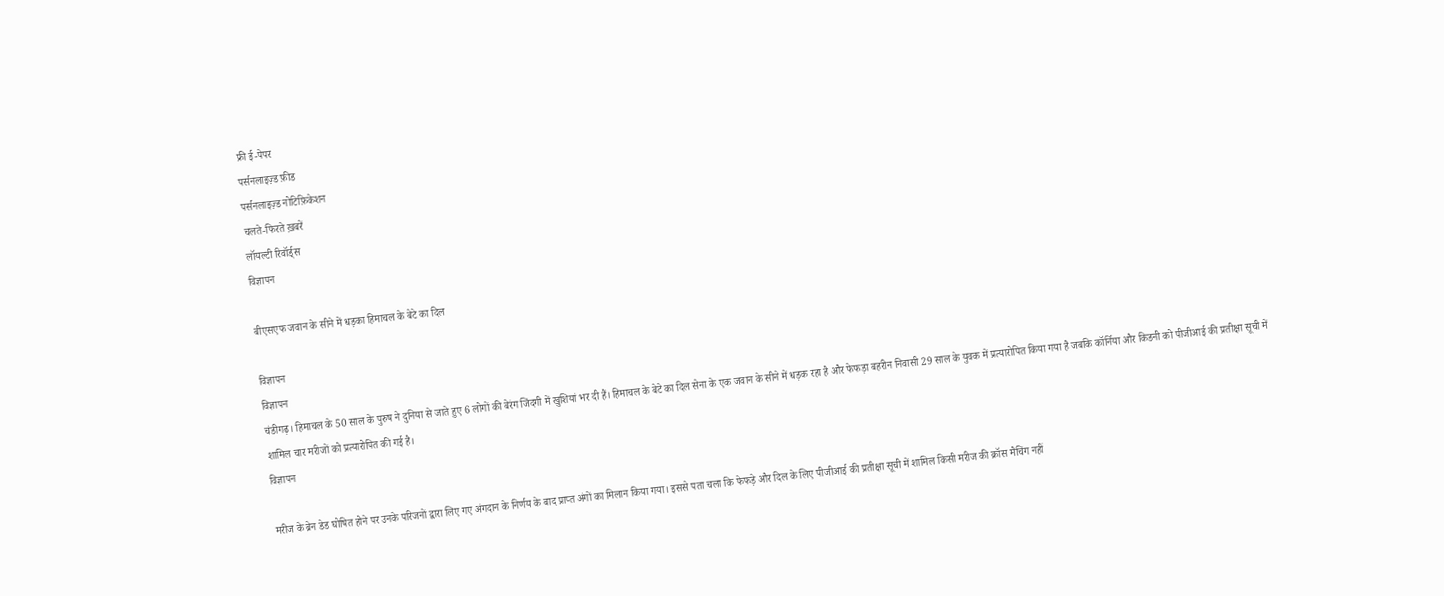फ्री ई-पेपर
पर्सनलाइज़्ड फ़ीड
पर्सनलाइज़्ड नोटिफ़िकेशन
चलते-फिरते ख़बरें
लॉयल्टी रिवॉर्ड्स
विज्ञापन

बीएसएफ जवान के सीने में धड़का हिमाचल के बेटे का दिल

विज्ञापन
विज्ञापन
चंडीगढ़। हिमाचल के 50 साल के पुरुष ने दुनिया से जाते हुए 6 लोगों की बेरंग जिंदगी में खुशियां भर दी हैं। हिमाचल के बेटे का दिल सेना के एक जवान के सीने में धड़क रहा है और फेफड़ा बहरीन निवासी 29 साल के युवक में प्रत्यारोपित किया गया है जबकि कॉर्निया और किडनी को पीजीआई की प्रतीक्षा सूची में शामिल चार मरीजों को प्रत्यारोपित की गई है।
विज्ञापन

मरीज के ब्रेन डेड घोषित होने पर उनके परिजनों द्वारा लिए गए अंगदान के निर्णय के बाद प्राप्त अंगों का मिलान किया गया। इससे पता चला कि फेफड़े और दिल के लिए पीजीआई की प्रतीक्षा सूची में शामिल किसी मरीज की क्रॉस मैचिंग नहीं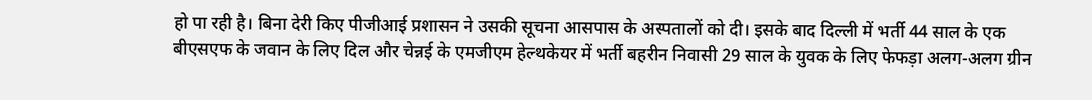हो पा रही है। बिना देरी किए पीजीआई प्रशासन ने उसकी सूचना आसपास के अस्पतालों को दी। इसके बाद दिल्ली में भर्ती 44 साल के एक बीएसएफ के जवान के लिए दिल और चेन्नई के एमजीएम हेल्थकेयर में भर्ती बहरीन निवासी 29 साल के युवक के लिए फेफड़ा अलग-अलग ग्रीन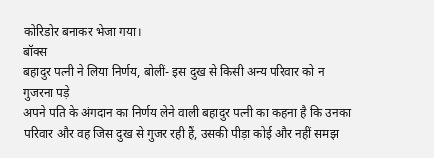कोरिडोर बनाकर भेजा गया।
बॉक्स
बहादुर पत्नी ने लिया निर्णय, बोलीं- इस दुख से किसी अन्य परिवार को न गुजरना पड़े
अपने पति के अंगदान का निर्णय लेने वाली बहादुर पत्नी का कहना है कि उनका परिवार और वह जिस दुख से गुजर रही हैं, उसकी पीड़ा कोई और नहीं समझ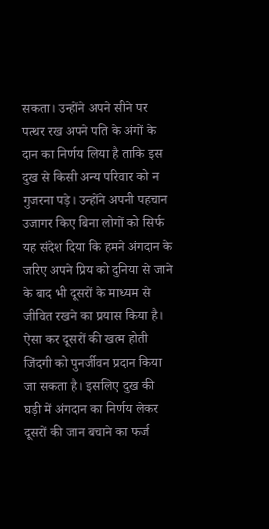सकता। उन्होंने अपने सीने पर पत्थर रख अपने पति के अंगों के दान का निर्णय लिया है ताकि इस दुख से किसी अन्य परिवार को न गुजरना पड़े। उन्होंने अपनी पहचान उजागर किए बिना लोगों को सिर्फ यह संदेश दिया कि हमने अंगदान के जरिए अपने प्रिय को दुनिया से जाने के बाद भी दूसरों के माध्यम से जीवित रखने का प्रयास किया है। ऐसा कर दूसरों की खत्म होती जिंदगी को पुनर्जीवन प्रदान किया जा सकता है। इसलिए दुख की घड़ी में अंगदान का निर्णय लेकर दूसरों की जान बचाने का फर्ज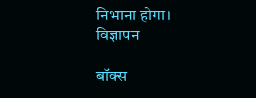निभाना होगा।
विज्ञापन

बॉक्स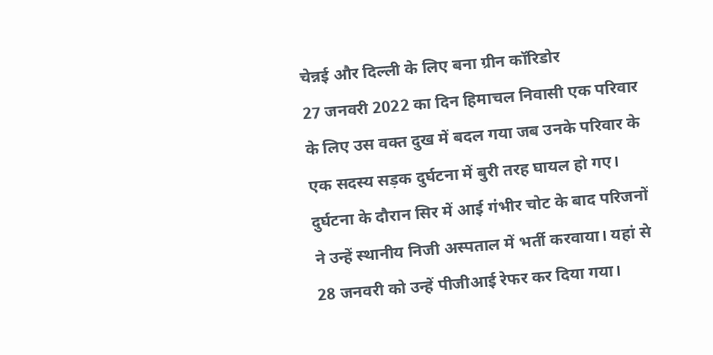चेन्नई और दिल्ली के लिए बना ग्रीन कॉरिडोर
27 जनवरी 2022 का दिन हिमाचल निवासी एक परिवार के लिए उस वक्त दुख में बदल गया जब उनके परिवार के एक सदस्य सड़क दुर्घटना में बुरी तरह घायल हो गए। दुर्घटना के दौरान सिर में आई गंभीर चोट के बाद परिजनों ने उन्हें स्थानीय निजी अस्पताल में भर्ती करवाया। यहां से 28 जनवरी को उन्हें पीजीआई रेफर कर दिया गया।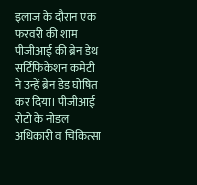इलाज के दौरान एक फरवरी की शाम पीजीआई की ब्रेन डेथ सर्टिफिकेशन कमेटी ने उन्हें ब्रेन डेड घोषित कर दिया। पीजीआई रोटो के नोडल अधिकारी व चिकित्सा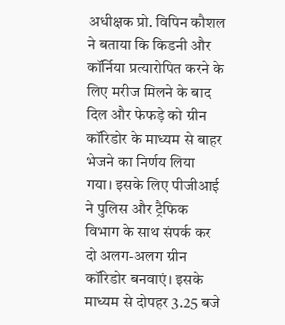अधीक्षक प्रो. विपिन कौशल ने बताया कि किडनी और कॉर्निया प्रत्यारोपित करने के लिए मरीज मिलने के बाद दिल और फेफड़े को ग्रीन कॉरिडोर के माध्यम से बाहर भेजने का निर्णय लिया गया। इसके लिए पीजीआई ने पुलिस और ट्रैफिक विभाग के साथ संपर्क कर दो अलग-अलग ग्रीन कॉरिडोर बनवाएं। इसके माध्यम से दोपहर 3.25 बजे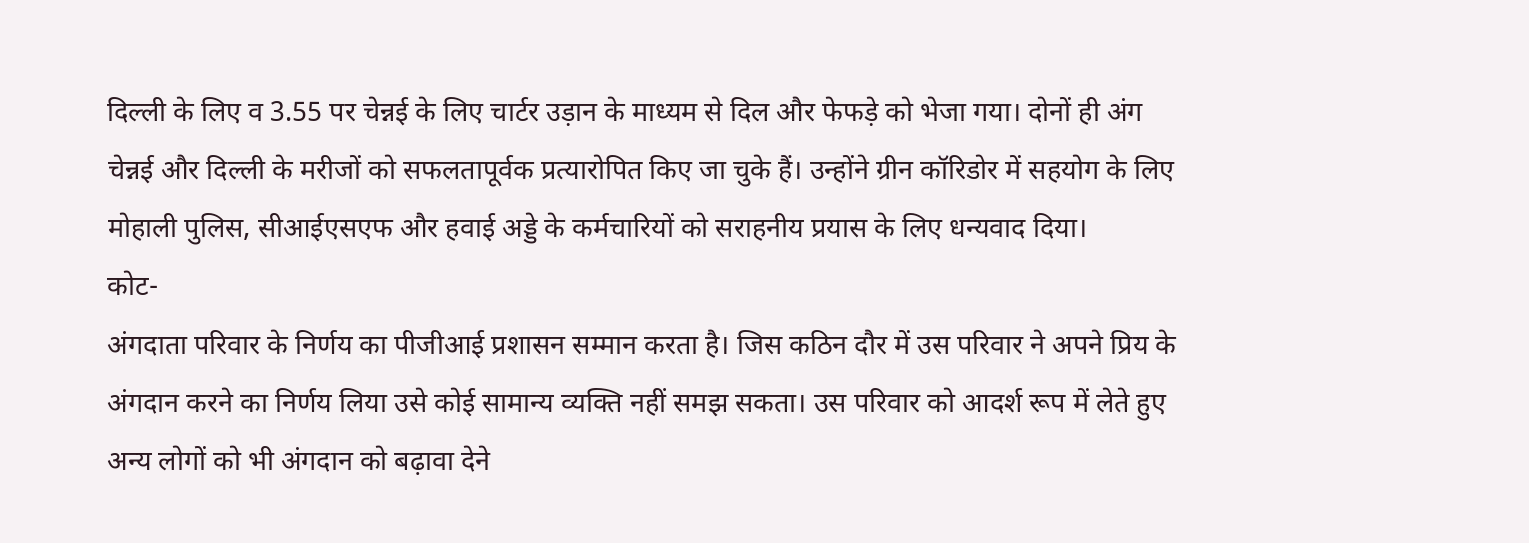दिल्ली के लिए व 3.55 पर चेन्नई के लिए चार्टर उड़ान के माध्यम से दिल और फेफड़े को भेजा गया। दोनों ही अंग चेन्नई और दिल्ली के मरीजों को सफलतापूर्वक प्रत्यारोपित किए जा चुके हैं। उन्होंने ग्रीन कॉरिडोर में सहयोग के लिए मोहाली पुलिस, सीआईएसएफ और हवाई अड्डे के कर्मचारियों को सराहनीय प्रयास के लिए धन्यवाद दिया।
कोट-
अंगदाता परिवार के निर्णय का पीजीआई प्रशासन सम्मान करता है। जिस कठिन दौर में उस परिवार ने अपने प्रिय के अंगदान करने का निर्णय लिया उसे कोई सामान्य व्यक्ति नहीं समझ सकता। उस परिवार को आदर्श रूप में लेते हुए अन्य लोगों को भी अंगदान को बढ़ावा देने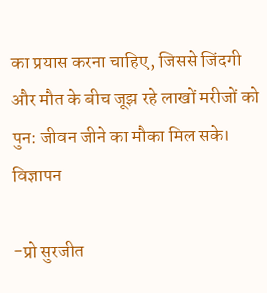का प्रयास करना चाहिए, जिससे जिंदगी और मौत के बीच जूझ रहे लाखों मरीजों को पुन: जीवन जीने का मौका मिल सके।
विज्ञापन

-प्रो सुरजीत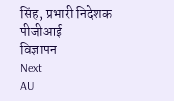सिंह, प्रभारी निदेशक पीजीआई
विज्ञापन
Next
AU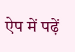ऐप में पढ़ें